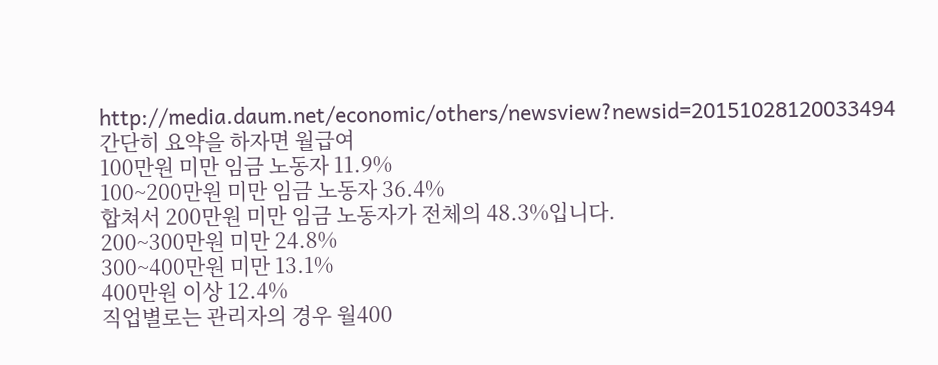http://media.daum.net/economic/others/newsview?newsid=20151028120033494
간단히 요약을 하자면 월급여
100만원 미만 임금 노동자 11.9%
100~200만원 미만 임금 노동자 36.4%
합쳐서 200만원 미만 임금 노동자가 전체의 48.3%입니다.
200~300만원 미만 24.8%
300~400만원 미만 13.1%
400만원 이상 12.4%
직업별로는 관리자의 경우 월400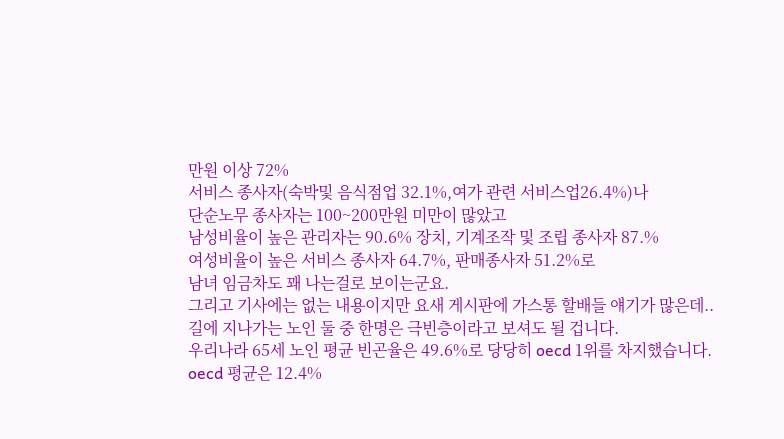만원 이상 72%
서비스 종사자(숙박및 음식점업 32.1%,여가 관련 서비스업26.4%)나
단순노무 종사자는 100~200만원 미만이 많았고
남성비율이 높은 관리자는 90.6% 장치, 기계조작 및 조립 종사자 87.%
여성비율이 높은 서비스 종사자 64.7%, 판매종사자 51.2%로
남녀 임금차도 꽤 나는걸로 보이는군요.
그리고 기사에는 없는 내용이지만 요새 게시판에 가스통 할배들 얘기가 많은데..
길에 지나가는 노인 둘 중 한명은 극빈층이라고 보셔도 될 겁니다.
우리나라 65세 노인 평균 빈곤율은 49.6%로 당당히 oecd 1위를 차지했습니다.
oecd 평균은 12.4%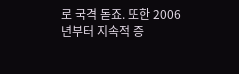로 국격 돋죠. 또한 2006년부터 지속적 증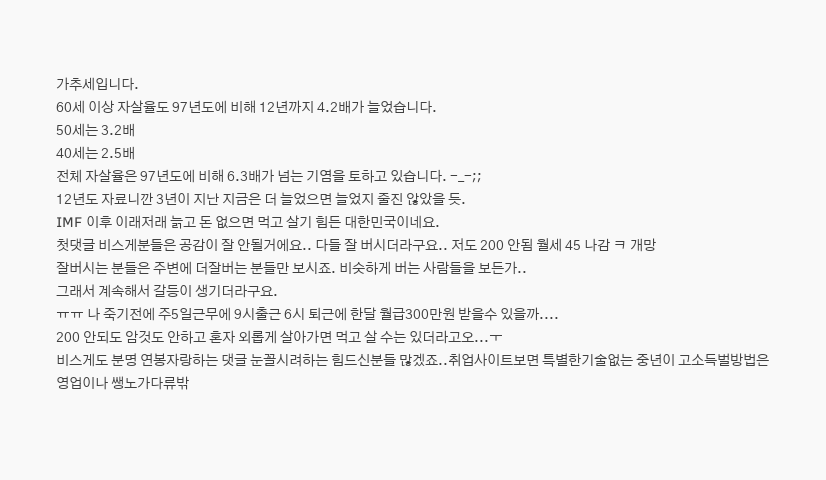가추세입니다.
60세 이상 자살율도 97년도에 비해 12년까지 4.2배가 늘었습니다.
50세는 3.2배
40세는 2.5배
전체 자살율은 97년도에 비해 6.3배가 넘는 기염을 토하고 있습니다. -_-;;
12년도 자료니깐 3년이 지난 지금은 더 늘었으면 늘었지 줄진 않았을 듯.
IMF 이후 이래저래 늙고 돈 없으면 먹고 살기 힘든 대한민국이네요.
첫댓글 비스게분들은 공감이 잘 안될거에요.. 다들 잘 버시더라구요.. 저도 200 안됨 월세 45 나감 ㅋ 개망
잘버시는 분들은 주변에 더잘버는 분들만 보시죠. 비슷하게 버는 사람들을 보든가..
그래서 계속해서 갈등이 생기더라구요.
ㅠㅠ 나 죽기전에 주5일근무에 9시출근 6시 퇴근에 한달 월급300만원 받을수 있을까....
200 안되도 암것도 안하고 혼자 외롭게 살아가면 먹고 살 수는 있더라고오...ㅜ
비스게도 분명 연봉자랑하는 댓글 눈꼴시려하는 힘드신분들 많겠죠..취업사이트보면 특별한기술없는 중년이 고소득벌방법은 영업이나 쌩노가다류밖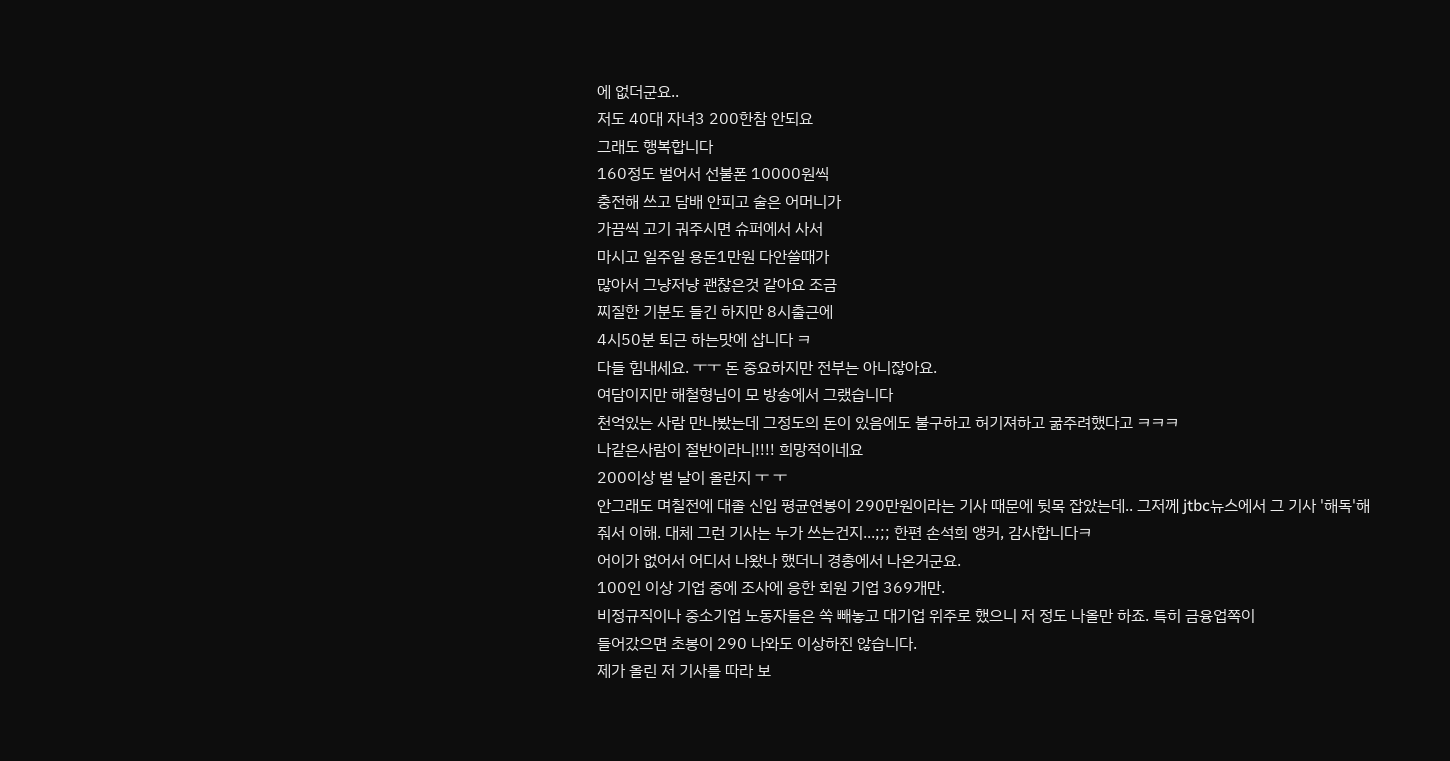에 없더군요..
저도 40대 자녀3 200한참 안되요
그래도 행복합니다
160정도 벌어서 선불폰 10000원씩
충전해 쓰고 담배 안피고 술은 어머니가
가끔씩 고기 궈주시면 슈퍼에서 사서
마시고 일주일 용돈1만원 다안쓸때가
많아서 그냥저냥 괜찮은것 같아요 조금
찌질한 기분도 들긴 하지만 8시출근에
4시50분 퇴근 하는맛에 삽니다 ㅋ
다들 힘내세요. ㅜㅜ 돈 중요하지만 전부는 아니잖아요.
여담이지만 해철형님이 모 방송에서 그랬습니다
천억있는 사람 만나봤는데 그정도의 돈이 있음에도 불구하고 허기져하고 굶주려했다고 ㅋㅋㅋ
나같은사람이 절반이라니!!!! 희망적이네요
200이상 벌 날이 올란지 ㅜ ㅜ
안그래도 며칠전에 대졸 신입 평균연봉이 290만원이라는 기사 때문에 뒷목 잡았는데.. 그저께 jtbc뉴스에서 그 기사 '해독'해줘서 이해. 대체 그런 기사는 누가 쓰는건지...;;; 한편 손석희 앵커, 감사합니다ㅋ
어이가 없어서 어디서 나왔나 했더니 경총에서 나온거군요.
100인 이상 기업 중에 조사에 응한 회원 기업 369개만.
비정규직이나 중소기업 노동자들은 쏙 빼놓고 대기업 위주로 했으니 저 정도 나올만 하죠. 특히 금융업쪽이
들어갔으면 초봉이 290 나와도 이상하진 않습니다.
제가 올린 저 기사를 따라 보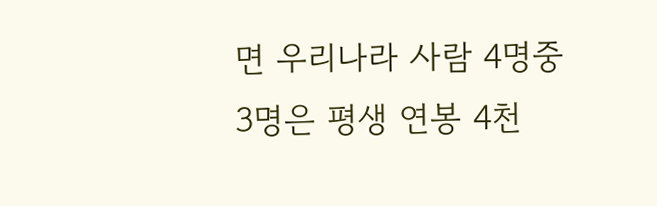면 우리나라 사람 4명중 3명은 평생 연봉 4천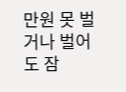만원 못 벌거나 벌어도 잠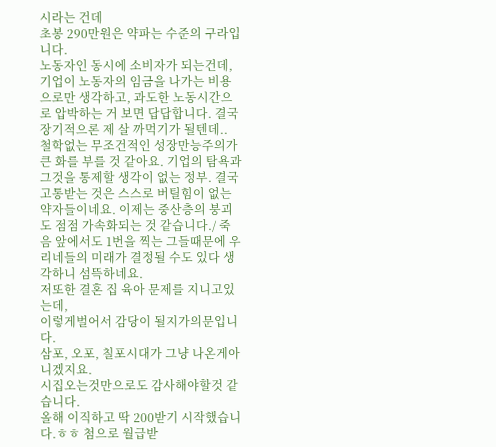시라는 건데
초봉 290만원은 약파는 수준의 구라입니다.
노동자인 동시에 소비자가 되는건데, 기업이 노동자의 임금을 나가는 비용으로만 생각하고, 과도한 노동시간으로 압박하는 거 보면 답답합니다. 결국 장기적으론 제 살 까먹기가 될텐데.. 철학없는 무조건적인 성장만능주의가 큰 화를 부를 것 같아요. 기업의 탐욕과 그것을 통제할 생각이 없는 정부. 결국 고통받는 것은 스스로 버틸힘이 없는 약자들이네요. 이제는 중산층의 붕괴도 점점 가속화되는 것 같습니다./ 죽음 앞에서도 1번을 찍는 그들때문에 우리네들의 미래가 결정될 수도 있다 생각하니 섬뜩하네요.
저또한 결혼 집 육아 문제를 지니고있는데,
이렇게벌어서 감당이 될지가의문입니다.
삼포, 오포, 칠포시대가 그냥 나온게아니겠지요.
시집오는것만으로도 감사해야할것 같습니다.
올해 이직하고 딱 200받기 시작했습니다.ㅎㅎ 첨으로 월급받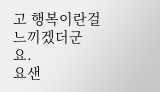고 행복이란걸 느끼겠더군요.
요샌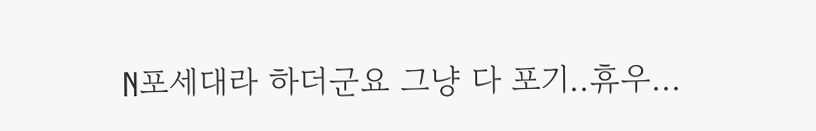N포세대라 하더군요 그냥 다 포기..휴우...